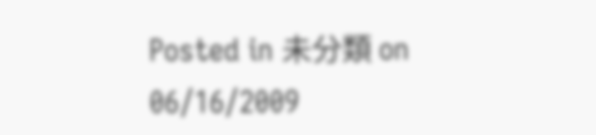Posted in 未分類 on 06/16/2009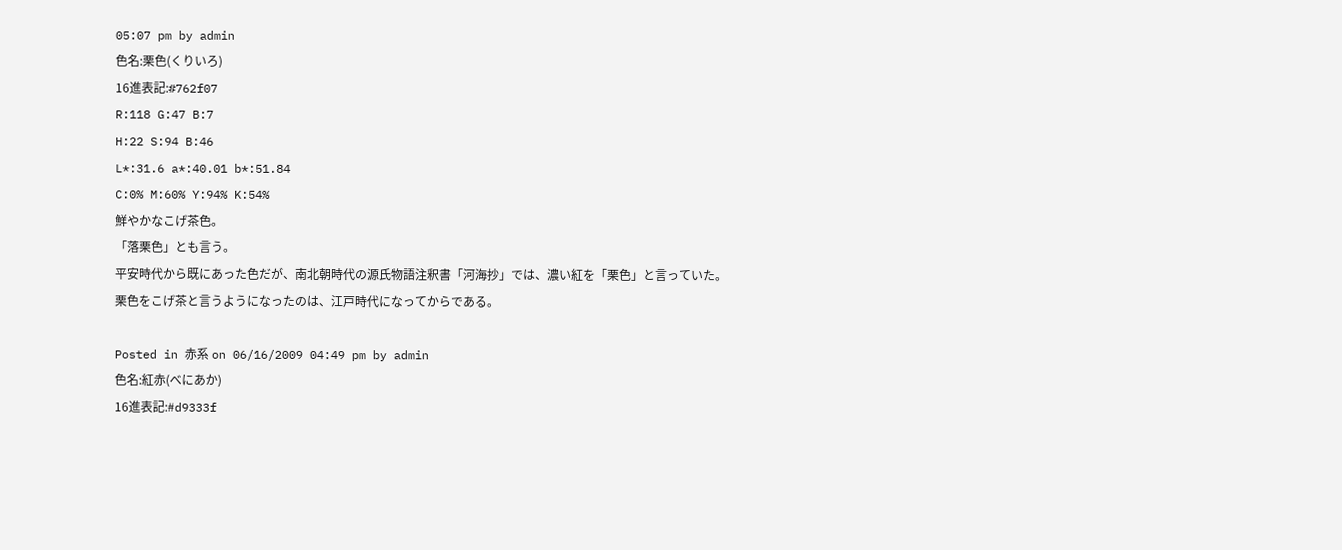05:07 pm by admin
色名:栗色(くりいろ)
16進表記:#762f07
R:118 G:47 B:7
H:22 S:94 B:46
L*:31.6 a*:40.01 b*:51.84
C:0% M:60% Y:94% K:54%
鮮やかなこげ茶色。
「落栗色」とも言う。
平安時代から既にあった色だが、南北朝時代の源氏物語注釈書「河海抄」では、濃い紅を「栗色」と言っていた。
栗色をこげ茶と言うようになったのは、江戸時代になってからである。

Posted in 赤系 on 06/16/2009 04:49 pm by admin
色名:紅赤(べにあか)
16進表記:#d9333f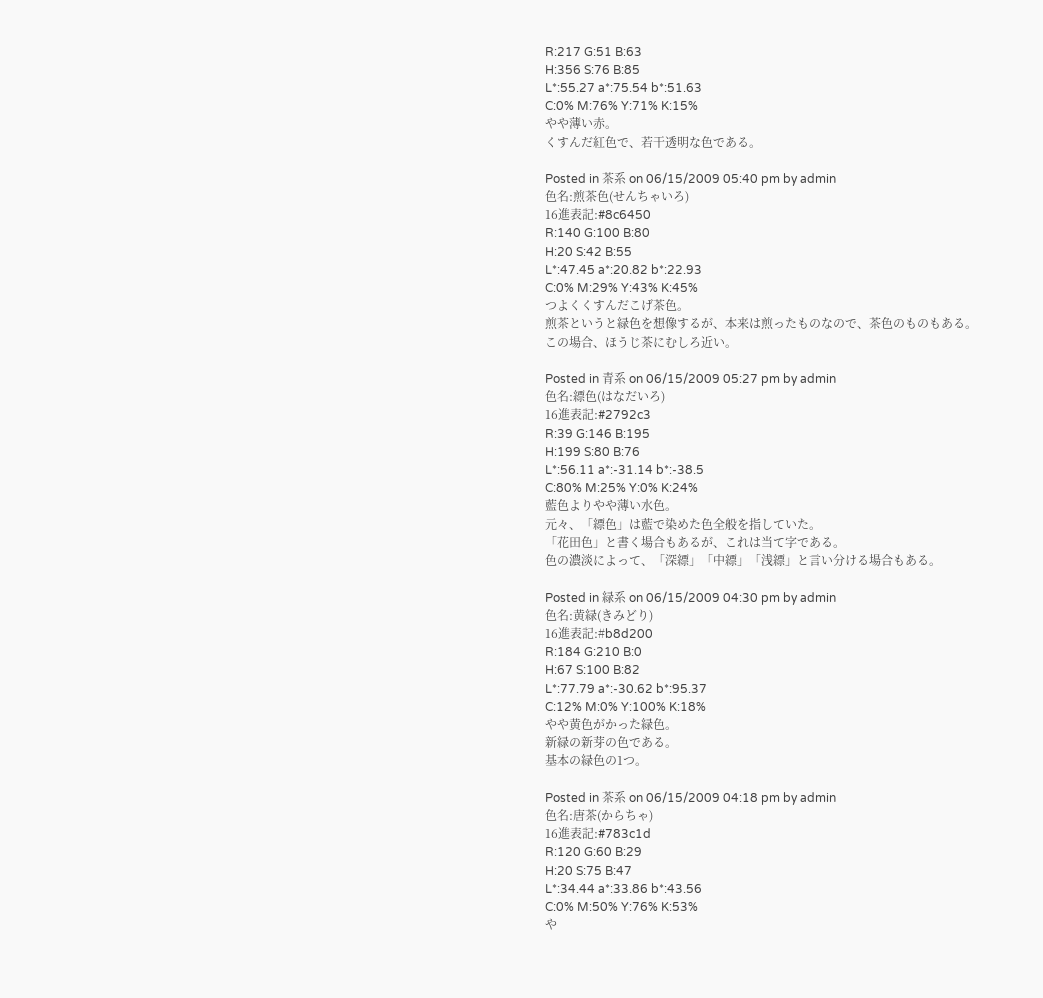R:217 G:51 B:63
H:356 S:76 B:85
L*:55.27 a*:75.54 b*:51.63
C:0% M:76% Y:71% K:15%
やや薄い赤。
くすんだ紅色で、若干透明な色である。

Posted in 茶系 on 06/15/2009 05:40 pm by admin
色名:煎茶色(せんちゃいろ)
16進表記:#8c6450
R:140 G:100 B:80
H:20 S:42 B:55
L*:47.45 a*:20.82 b*:22.93
C:0% M:29% Y:43% K:45%
つよくくすんだこげ茶色。
煎茶というと緑色を想像するが、本来は煎ったものなので、茶色のものもある。
この場合、ほうじ茶にむしろ近い。

Posted in 青系 on 06/15/2009 05:27 pm by admin
色名:縹色(はなだいろ)
16進表記:#2792c3
R:39 G:146 B:195
H:199 S:80 B:76
L*:56.11 a*:-31.14 b*:-38.5
C:80% M:25% Y:0% K:24%
藍色よりやや薄い水色。
元々、「縹色」は藍で染めた色全般を指していた。
「花田色」と書く場合もあるが、これは当て字である。
色の濃淡によって、「深縹」「中縹」「浅縹」と言い分ける場合もある。

Posted in 緑系 on 06/15/2009 04:30 pm by admin
色名:黄緑(きみどり)
16進表記:#b8d200
R:184 G:210 B:0
H:67 S:100 B:82
L*:77.79 a*:-30.62 b*:95.37
C:12% M:0% Y:100% K:18%
やや黄色がかった緑色。
新緑の新芽の色である。
基本の緑色の1つ。

Posted in 茶系 on 06/15/2009 04:18 pm by admin
色名:唐茶(からちゃ)
16進表記:#783c1d
R:120 G:60 B:29
H:20 S:75 B:47
L*:34.44 a*:33.86 b*:43.56
C:0% M:50% Y:76% K:53%
や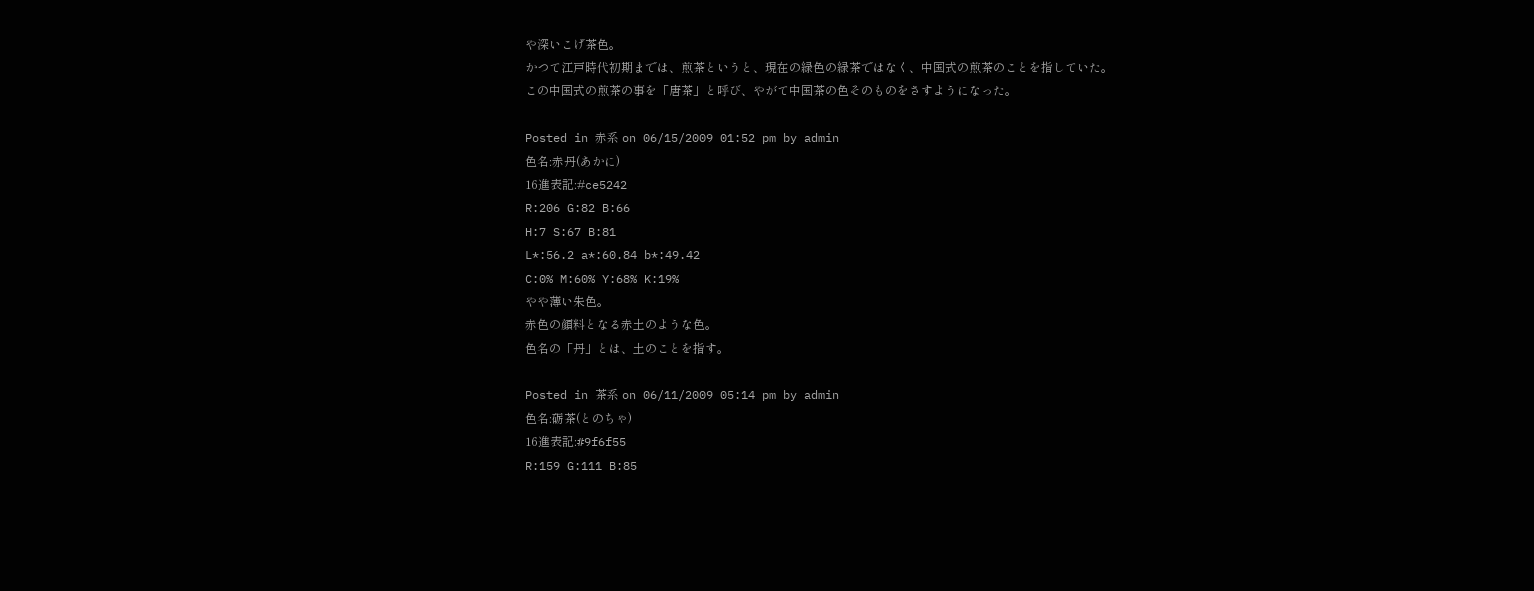や深いこげ茶色。
かつて江戸時代初期までは、煎茶というと、現在の緑色の緑茶ではなく、中国式の煎茶のことを指していた。
この中国式の煎茶の事を「唐茶」と呼び、やがて中国茶の色そのものをさすようになった。

Posted in 赤系 on 06/15/2009 01:52 pm by admin
色名:赤丹(あかに)
16進表記:#ce5242
R:206 G:82 B:66
H:7 S:67 B:81
L*:56.2 a*:60.84 b*:49.42
C:0% M:60% Y:68% K:19%
やや薄い朱色。
赤色の顔料となる赤土のような色。
色名の「丹」とは、土のことを指す。

Posted in 茶系 on 06/11/2009 05:14 pm by admin
色名:砺茶(とのちゃ)
16進表記:#9f6f55
R:159 G:111 B:85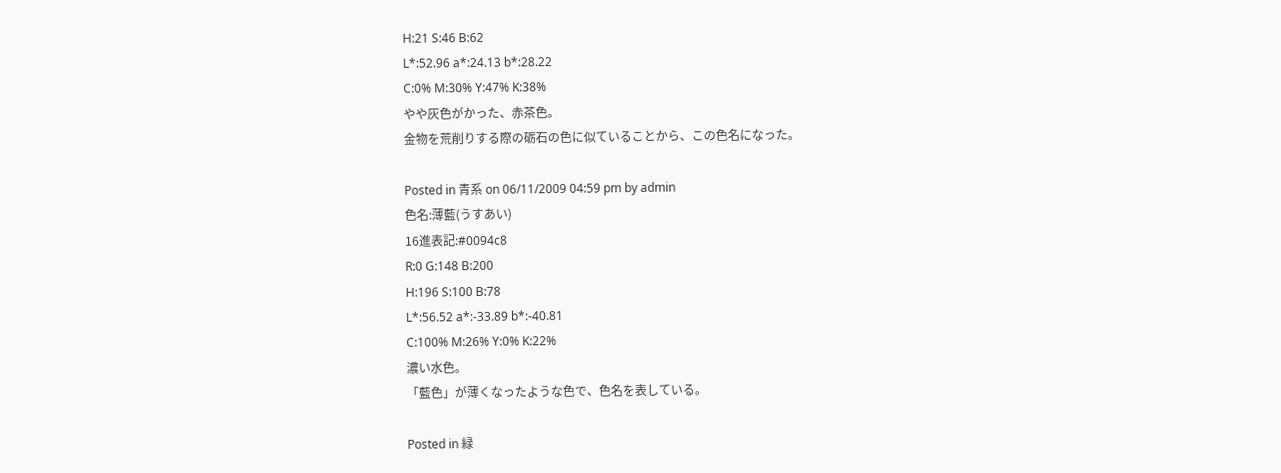H:21 S:46 B:62
L*:52.96 a*:24.13 b*:28.22
C:0% M:30% Y:47% K:38%
やや灰色がかった、赤茶色。
金物を荒削りする際の砺石の色に似ていることから、この色名になった。

Posted in 青系 on 06/11/2009 04:59 pm by admin
色名:薄藍(うすあい)
16進表記:#0094c8
R:0 G:148 B:200
H:196 S:100 B:78
L*:56.52 a*:-33.89 b*:-40.81
C:100% M:26% Y:0% K:22%
濃い水色。
「藍色」が薄くなったような色で、色名を表している。

Posted in 緑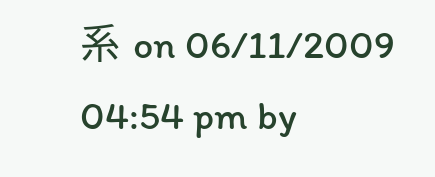系 on 06/11/2009 04:54 pm by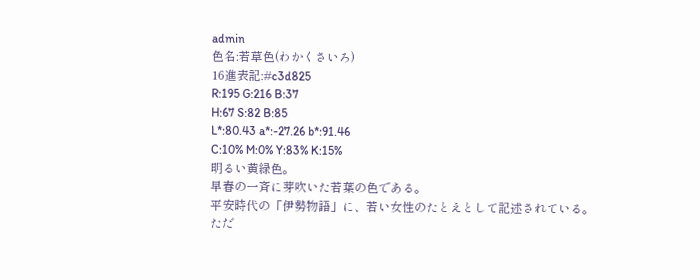admin
色名:若草色(わかくさいろ)
16進表記:#c3d825
R:195 G:216 B:37
H:67 S:82 B:85
L*:80.43 a*:-27.26 b*:91.46
C:10% M:0% Y:83% K:15%
明るい黄緑色。
早春の一斉に芽吹いた若葉の色である。
平安時代の「伊勢物語」に、若い女性のたとえとして記述されている。
ただ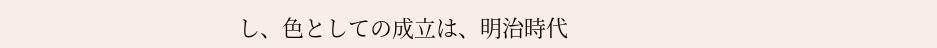し、色としての成立は、明治時代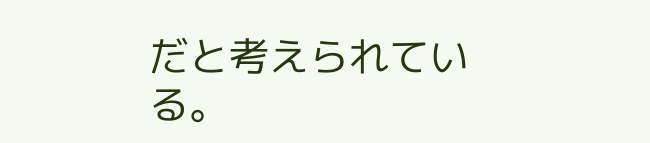だと考えられている。